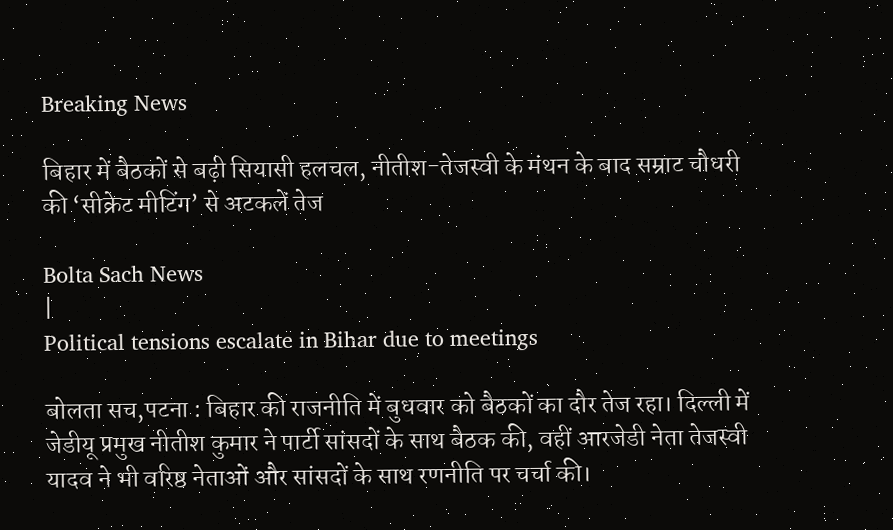Breaking News

बिहार में बैठकों से बढ़ी सियासी हलचल, नीतीश-तेजस्वी के मंथन के बाद सम्राट चौधरी की ‘सीक्रेट मीटिंग’ से अटकलें तेज

Bolta Sach News
|
Political tensions escalate in Bihar due to meetings

बोलता सच,पटना : बिहार की राजनीति में बुधवार को बैठकों का दौर तेज रहा। दिल्ली में जेडीयू प्रमुख नीतीश कुमार ने पार्टी सांसदों के साथ बैठक की, वहीं आरजेडी नेता तेजस्वी यादव ने भी वरिष्ठ नेताओं और सांसदों के साथ रणनीति पर चर्चा की।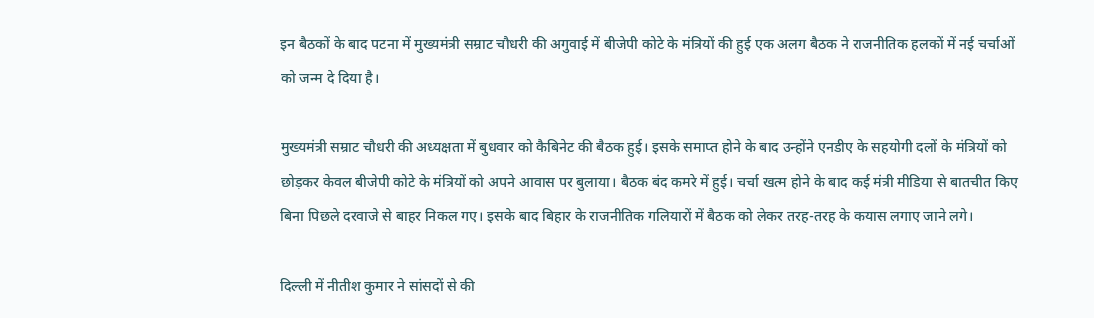इन बैठकों के बाद पटना में मुख्यमंत्री सम्राट चौधरी की अगुवाई में बीजेपी कोटे के मंत्रियों की हुई एक अलग बैठक ने राजनीतिक हलकों में नई चर्चाओं को जन्म दे दिया है।

मुख्यमंत्री सम्राट चौधरी की अध्यक्षता में बुधवार को कैबिनेट की बैठक हुई। इसके समाप्त होने के बाद उन्होंने एनडीए के सहयोगी दलों के मंत्रियों को छोड़कर केवल बीजेपी कोटे के मंत्रियों को अपने आवास पर बुलाया। बैठक बंद कमरे में हुई। चर्चा खत्म होने के बाद कई मंत्री मीडिया से बातचीत किए बिना पिछले दरवाजे से बाहर निकल गए। इसके बाद बिहार के राजनीतिक गलियारों में बैठक को लेकर तरह-तरह के कयास लगाए जाने लगे।

दिल्ली में नीतीश कुमार ने सांसदों से की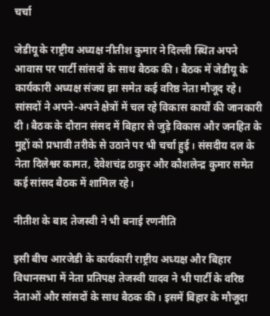चर्चा

जेडीयू के राष्ट्रीय अध्यक्ष नीतीश कुमार ने दिल्ली स्थित अपने आवास पर पार्टी सांसदों के साथ बैठक की। बैठक में जेडीयू के कार्यकारी अध्यक्ष संजय झा समेत कई वरिष्ठ नेता मौजूद रहे। सांसदों ने अपने-अपने क्षेत्रों में चल रहे विकास कार्यों की जानकारी दी। बैठक के दौरान संसद में बिहार से जुड़े विकास और जनहित के मुद्दों को प्रभावी तरीके से उठाने पर भी चर्चा हुई। संसदीय दल के नेता दिलेश्वर कामत, देवेशचंद्र ठाकुर और कौशलेन्द्र कुमार समेत कई सांसद बैठक में शामिल रहे।

नीतीश के बाद तेजस्वी ने भी बनाई रणनीति

इसी बीच आरजेडी के कार्यकारी राष्ट्रीय अध्यक्ष और बिहार विधानसभा में नेता प्रतिपक्ष तेजस्वी यादव ने भी पार्टी के वरिष्ठ नेताओं और सांसदों के साथ बैठक की। इसमें बिहार के मौजूदा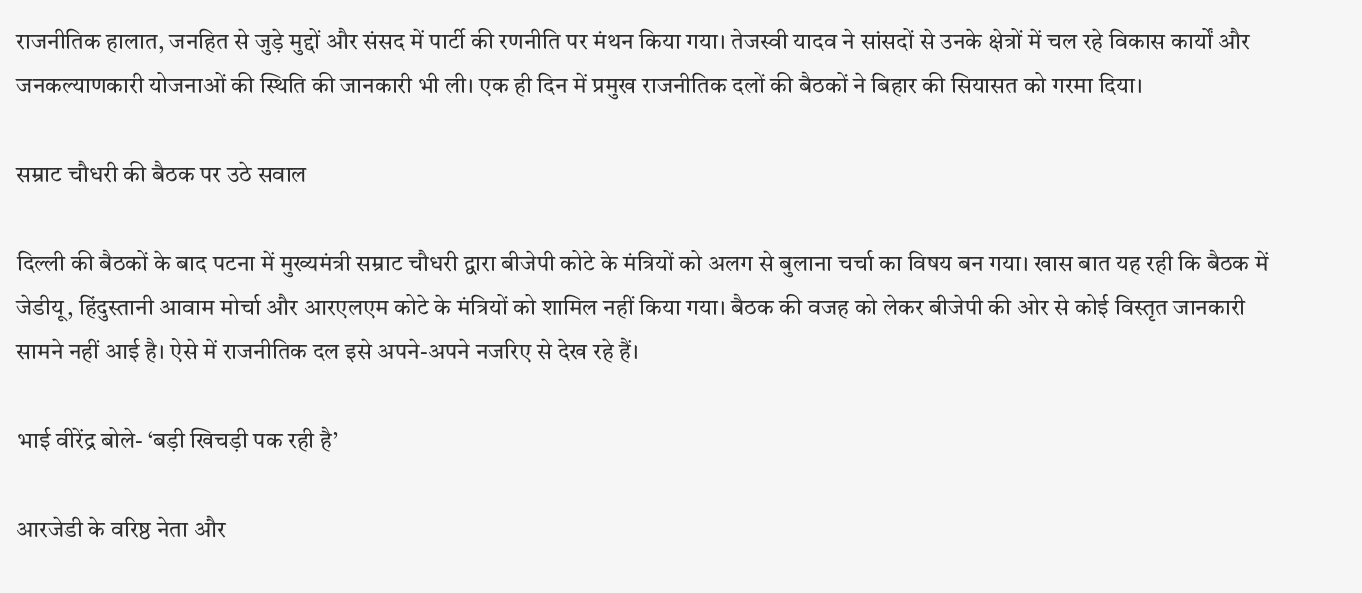राजनीतिक हालात, जनहित से जुड़े मुद्दों और संसद में पार्टी की रणनीति पर मंथन किया गया। तेजस्वी यादव ने सांसदों से उनके क्षेत्रों में चल रहे विकास कार्यों और जनकल्याणकारी योजनाओं की स्थिति की जानकारी भी ली। एक ही दिन में प्रमुख राजनीतिक दलों की बैठकों ने बिहार की सियासत को गरमा दिया।

सम्राट चौधरी की बैठक पर उठे सवाल

दिल्ली की बैठकों के बाद पटना में मुख्यमंत्री सम्राट चौधरी द्वारा बीजेपी कोटे के मंत्रियों को अलग से बुलाना चर्चा का विषय बन गया। खास बात यह रही कि बैठक में जेडीयू, हिंदुस्तानी आवाम मोर्चा और आरएलएम कोटे के मंत्रियों को शामिल नहीं किया गया। बैठक की वजह को लेकर बीजेपी की ओर से कोई विस्तृत जानकारी सामने नहीं आई है। ऐसे में राजनीतिक दल इसे अपने-अपने नजरिए से देख रहे हैं।

भाई वीरेंद्र बोले- ‘बड़ी खिचड़ी पक रही है’

आरजेडी के वरिष्ठ नेता और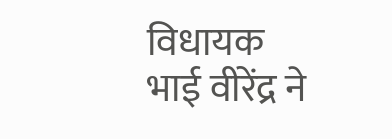विधायक भाई वीरेंद्र ने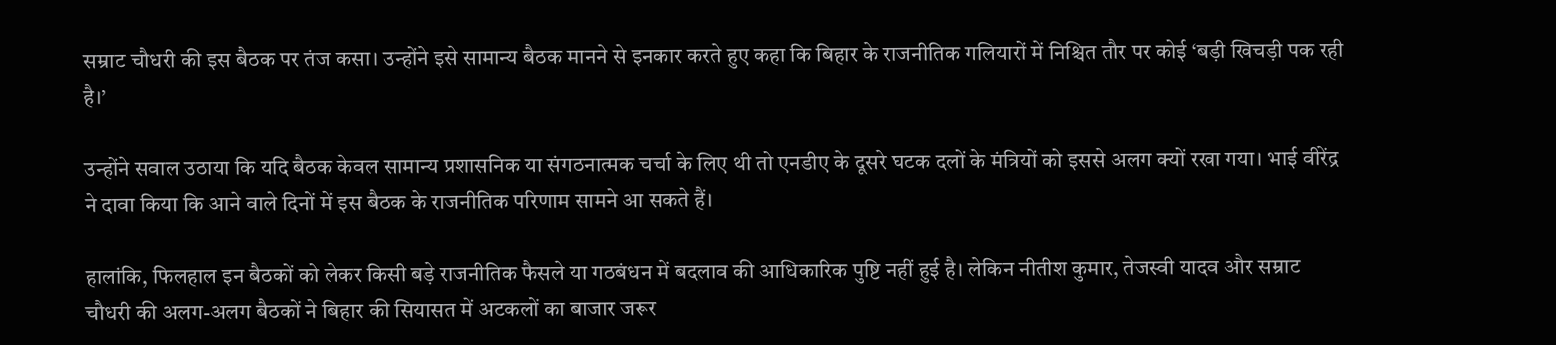सम्राट चौधरी की इस बैठक पर तंज कसा। उन्होंने इसे सामान्य बैठक मानने से इनकार करते हुए कहा कि बिहार के राजनीतिक गलियारों में निश्चित तौर पर कोई ‘बड़ी खिचड़ी पक रही है।’

उन्होंने सवाल उठाया कि यदि बैठक केवल सामान्य प्रशासनिक या संगठनात्मक चर्चा के लिए थी तो एनडीए के दूसरे घटक दलों के मंत्रियों को इससे अलग क्यों रखा गया। भाई वीरेंद्र ने दावा किया कि आने वाले दिनों में इस बैठक के राजनीतिक परिणाम सामने आ सकते हैं।

हालांकि, फिलहाल इन बैठकों को लेकर किसी बड़े राजनीतिक फैसले या गठबंधन में बदलाव की आधिकारिक पुष्टि नहीं हुई है। लेकिन नीतीश कुमार, तेजस्वी यादव और सम्राट चौधरी की अलग-अलग बैठकों ने बिहार की सियासत में अटकलों का बाजार जरूर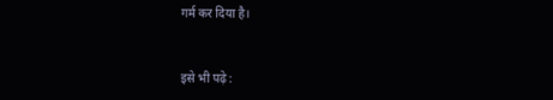गर्म कर दिया है।


इसे भी पढ़े :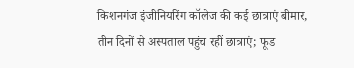किशनगंज इंजीनियरिंग कॉलेज की कई छात्राएं बीमार, तीन दिनों से अस्पताल पहुंच रहीं छात्राएं; फूड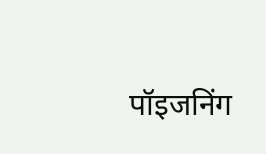पॉइजनिंग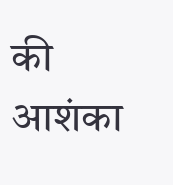की आशंका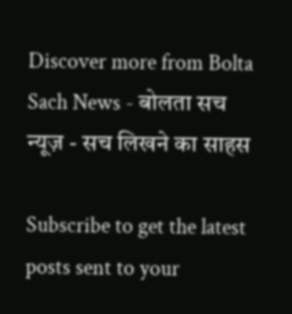Discover more from Bolta Sach News - बोलता सच न्यूज़ - सच लिखने का साहस

Subscribe to get the latest posts sent to your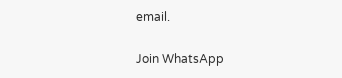email.

Join WhatsApp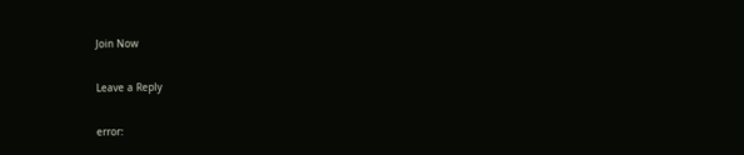Join Now

Leave a Reply

error: